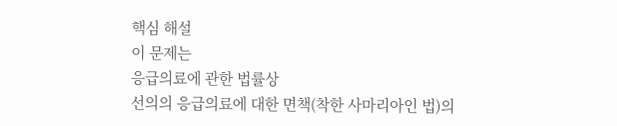핵심 해설
이 문제는
응급의료에 관한 법률상
선의의 응급의료에 대한 면책(착한 사마리아인 법)의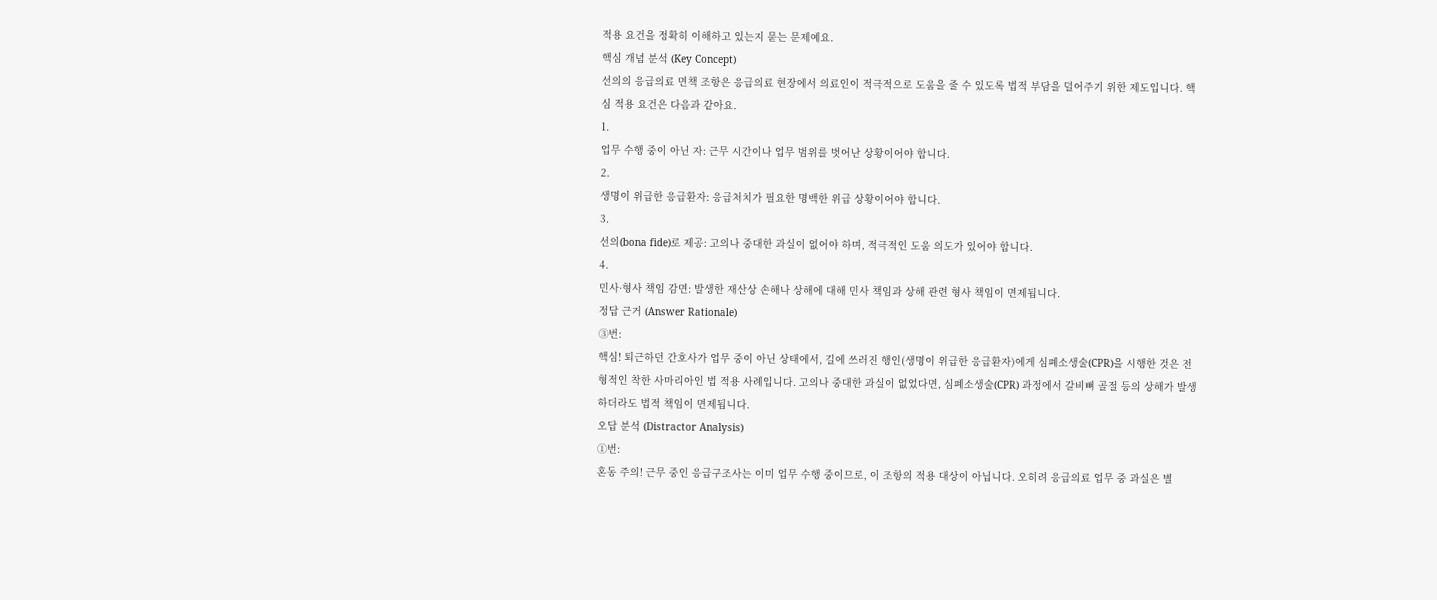적용 요건을 정확히 이해하고 있는지 묻는 문제예요.
핵심 개념 분석 (Key Concept)
선의의 응급의료 면책 조항은 응급의료 현장에서 의료인이 적극적으로 도움을 줄 수 있도록 법적 부담을 덜어주기 위한 제도입니다. 핵심 적용 요건은 다음과 같아요.
1.
업무 수행 중이 아닌 자: 근무 시간이나 업무 범위를 벗어난 상황이어야 합니다.
2.
생명이 위급한 응급환자: 응급처치가 필요한 명백한 위급 상황이어야 합니다.
3.
선의(bona fide)로 제공: 고의나 중대한 과실이 없어야 하며, 적극적인 도움 의도가 있어야 합니다.
4.
민사·형사 책임 감면: 발생한 재산상 손해나 상해에 대해 민사 책임과 상해 관련 형사 책임이 면제됩니다.
정답 근거 (Answer Rationale)
③번:
핵심! 퇴근하던 간호사가 업무 중이 아닌 상태에서, 길에 쓰러진 행인(생명이 위급한 응급환자)에게 심폐소생술(CPR)을 시행한 것은 전형적인 착한 사마리아인 법 적용 사례입니다. 고의나 중대한 과실이 없었다면, 심폐소생술(CPR) 과정에서 갈비뼈 골절 등의 상해가 발생하더라도 법적 책임이 면제됩니다.
오답 분석 (Distractor Analysis)
①번:
혼동 주의! 근무 중인 응급구조사는 이미 업무 수행 중이므로, 이 조항의 적용 대상이 아닙니다. 오히려 응급의료 업무 중 과실은 별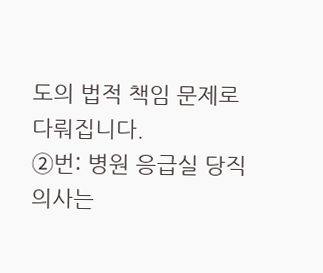도의 법적 책임 문제로 다뤄집니다.
②번: 병원 응급실 당직 의사는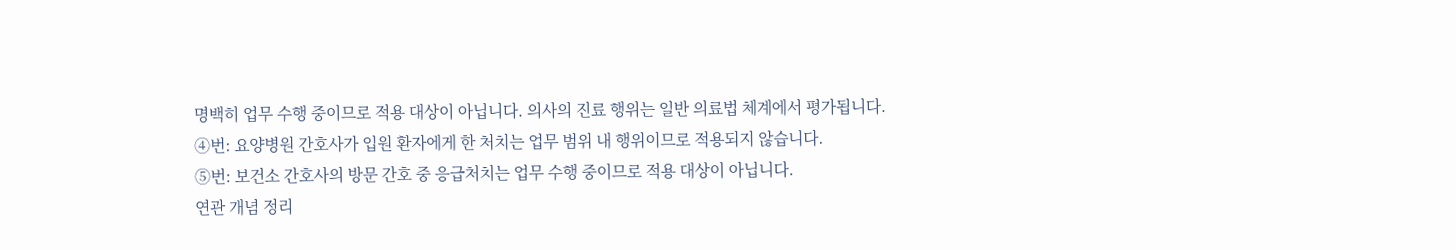명백히 업무 수행 중이므로 적용 대상이 아닙니다. 의사의 진료 행위는 일반 의료법 체계에서 평가됩니다.
④번: 요양병원 간호사가 입원 환자에게 한 처치는 업무 범위 내 행위이므로 적용되지 않습니다.
⑤번: 보건소 간호사의 방문 간호 중 응급처치는 업무 수행 중이므로 적용 대상이 아닙니다.
연관 개념 정리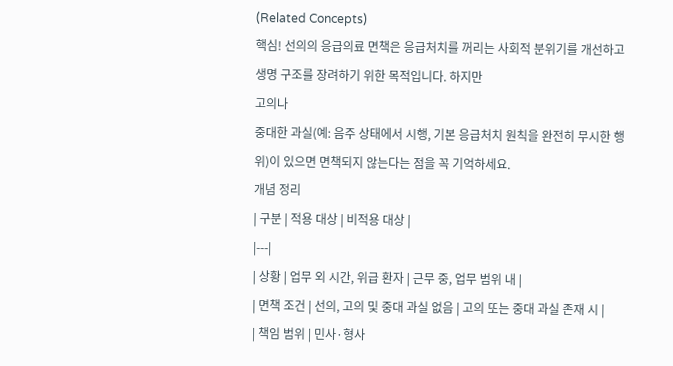(Related Concepts)
핵심! 선의의 응급의료 면책은 응급처치를 꺼리는 사회적 분위기를 개선하고 생명 구조를 장려하기 위한 목적입니다. 하지만
고의나
중대한 과실(예: 음주 상태에서 시행, 기본 응급처치 원칙을 완전히 무시한 행위)이 있으면 면책되지 않는다는 점을 꼭 기억하세요.
개념 정리
| 구분 | 적용 대상 | 비적용 대상 |
|---|
| 상황 | 업무 외 시간, 위급 환자 | 근무 중, 업무 범위 내 |
| 면책 조건 | 선의, 고의 및 중대 과실 없음 | 고의 또는 중대 과실 존재 시 |
| 책임 범위 | 민사·형사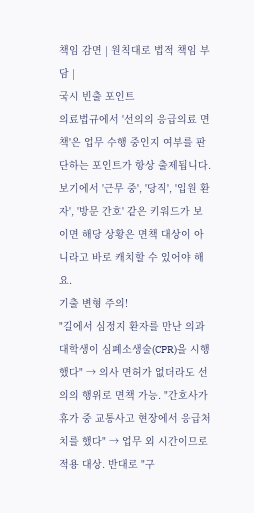책임 감면 | 원칙대로 법적 책임 부담 |
국시 빈출 포인트
의료법규에서 '선의의 응급의료 면책'은 업무 수행 중인지 여부를 판단하는 포인트가 항상 출제됩니다. 보기에서 '근무 중', '당직', '입원 환자', '방문 간호' 같은 키워드가 보이면 해당 상황은 면책 대상이 아니라고 바로 캐치할 수 있어야 해요.
기출 변형 주의!
"길에서 심정지 환자를 만난 의과대학생이 심폐소생술(CPR)을 시행했다" → 의사 면허가 없더라도 선의의 행위로 면책 가능. "간호사가 휴가 중 교통사고 현장에서 응급처치를 했다" → 업무 외 시간이므로 적용 대상. 반대로 "구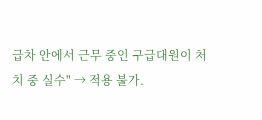급차 안에서 근무 중인 구급대원이 처치 중 실수" → 적용 불가.